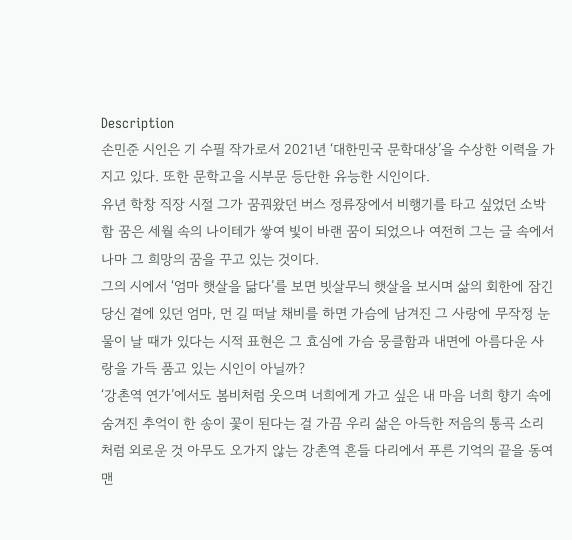Description
손민준 시인은 기 수필 작가로서 2021년 ‘대한민국 문학대상’을 수상한 이력을 가지고 있다. 또한 문학고을 시부문 등단한 유능한 시인이다.
유년 학창 직장 시절 그가 꿈꿔왔던 버스 정류장에서 비행기를 타고 싶었던 소박함 꿈은 세월 속의 나이테가 쌓여 빛이 바랜 꿈이 되었으나 여전히 그는 글 속에서나마 그 희망의 꿈을 꾸고 있는 것이다.
그의 시에서 ‘엄마 햇살을 닮다’를 보면 빗살무늬 햇살을 보시며 삶의 회한에 잠긴 당신 곁에 있던 엄마, 먼 길 떠날 채비를 하면 가슴에 남겨진 그 사랑에 무작정 눈물이 날 때가 있다는 시적 표현은 그 효심에 가슴 뭉클함과 내면에 아름다운 사랑을 가득 품고 있는 시인이 아닐까?
‘강촌역 연가’에서도 봄비처럼 웃으며 너희에게 가고 싶은 내 마음 너희 향기 속에 숨겨진 추억이 한 송이 꽃이 된다는 걸 가끔 우리 삶은 아득한 저음의 통곡 소리처럼 외로운 것 아무도 오가지 않는 강촌역 흔들 다리에서 푸른 기억의 끝을 동여맨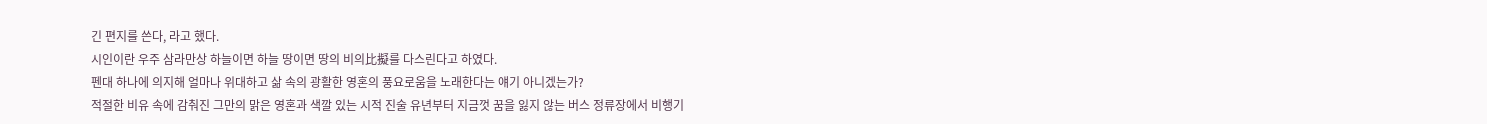긴 편지를 쓴다, 라고 했다.
시인이란 우주 삼라만상 하늘이면 하늘 땅이면 땅의 비의比擬를 다스린다고 하였다.
펜대 하나에 의지해 얼마나 위대하고 삶 속의 광활한 영혼의 풍요로움을 노래한다는 얘기 아니겠는가?
적절한 비유 속에 감춰진 그만의 맑은 영혼과 색깔 있는 시적 진술 유년부터 지금껏 꿈을 잃지 않는 버스 정류장에서 비행기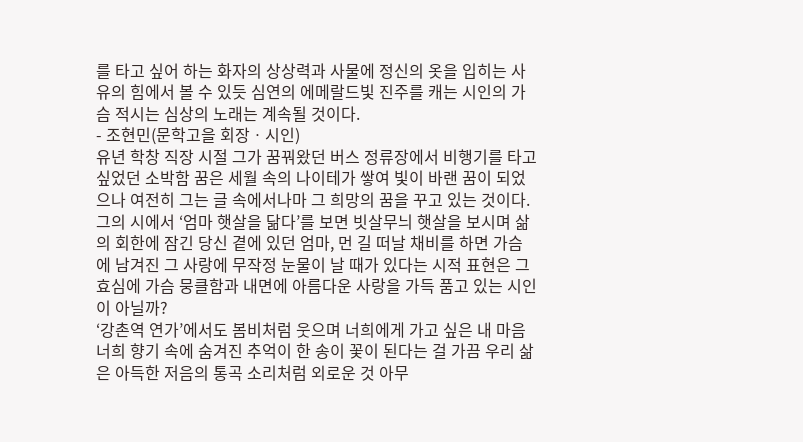를 타고 싶어 하는 화자의 상상력과 사물에 정신의 옷을 입히는 사유의 힘에서 볼 수 있듯 심연의 에메랄드빛 진주를 캐는 시인의 가슴 적시는 심상의 노래는 계속될 것이다.
- 조현민(문학고을 회장ㆍ시인)
유년 학창 직장 시절 그가 꿈꿔왔던 버스 정류장에서 비행기를 타고 싶었던 소박함 꿈은 세월 속의 나이테가 쌓여 빛이 바랜 꿈이 되었으나 여전히 그는 글 속에서나마 그 희망의 꿈을 꾸고 있는 것이다.
그의 시에서 ‘엄마 햇살을 닮다’를 보면 빗살무늬 햇살을 보시며 삶의 회한에 잠긴 당신 곁에 있던 엄마, 먼 길 떠날 채비를 하면 가슴에 남겨진 그 사랑에 무작정 눈물이 날 때가 있다는 시적 표현은 그 효심에 가슴 뭉클함과 내면에 아름다운 사랑을 가득 품고 있는 시인이 아닐까?
‘강촌역 연가’에서도 봄비처럼 웃으며 너희에게 가고 싶은 내 마음 너희 향기 속에 숨겨진 추억이 한 송이 꽃이 된다는 걸 가끔 우리 삶은 아득한 저음의 통곡 소리처럼 외로운 것 아무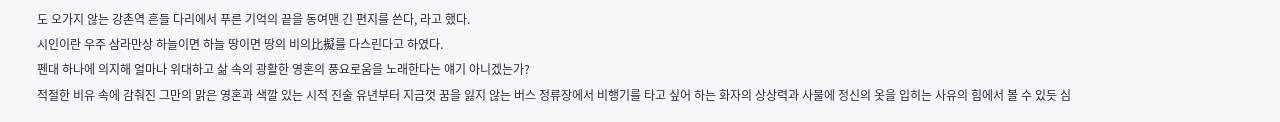도 오가지 않는 강촌역 흔들 다리에서 푸른 기억의 끝을 동여맨 긴 편지를 쓴다, 라고 했다.
시인이란 우주 삼라만상 하늘이면 하늘 땅이면 땅의 비의比擬를 다스린다고 하였다.
펜대 하나에 의지해 얼마나 위대하고 삶 속의 광활한 영혼의 풍요로움을 노래한다는 얘기 아니겠는가?
적절한 비유 속에 감춰진 그만의 맑은 영혼과 색깔 있는 시적 진술 유년부터 지금껏 꿈을 잃지 않는 버스 정류장에서 비행기를 타고 싶어 하는 화자의 상상력과 사물에 정신의 옷을 입히는 사유의 힘에서 볼 수 있듯 심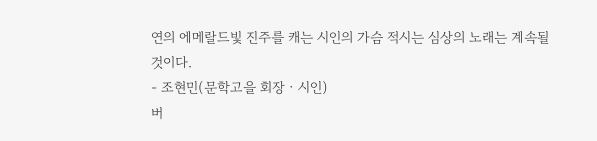연의 에메랄드빛 진주를 캐는 시인의 가슴 적시는 심상의 노래는 계속될 것이다.
- 조현민(문학고을 회장ㆍ시인)
버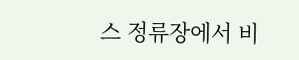스 정류장에서 비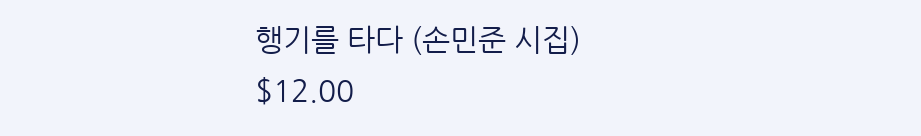행기를 타다 (손민준 시집)
$12.00